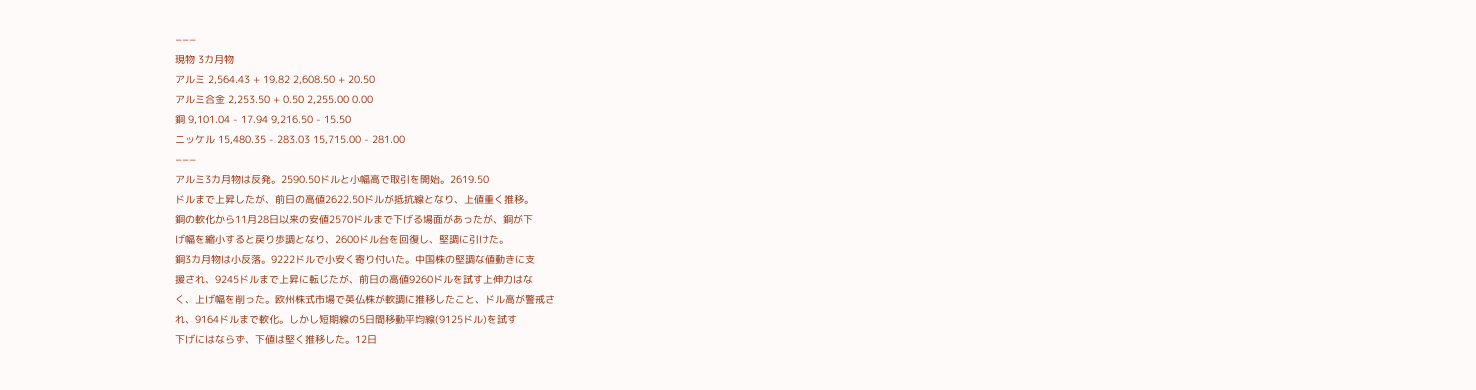−−−
現物 3カ月物
アルミ 2,564.43 + 19.82 2,608.50 + 20.50
アルミ合金 2,253.50 + 0.50 2,255.00 0.00
銅 9,101.04 - 17.94 9,216.50 - 15.50
ニッケル 15,480.35 - 283.03 15,715.00 - 281.00
−−−
アルミ3カ月物は反発。2590.50ドルと小幅高で取引を開始。2619.50
ドルまで上昇したが、前日の高値2622.50ドルが抵抗線となり、上値重く推移。
銅の軟化から11月28日以来の安値2570ドルまで下げる場面があったが、銅が下
げ幅を縮小すると戻り歩調となり、2600ドル台を回復し、堅調に引けた。
銅3カ月物は小反落。9222ドルで小安く寄り付いた。中国株の堅調な値動きに支
援され、9245ドルまで上昇に転じたが、前日の高値9260ドルを試す上伸力はな
く、上げ幅を削った。欧州株式市場で英仏株が軟調に推移したこと、ドル高が警戒さ
れ、9164ドルまで軟化。しかし短期線の5日間移動平均線(9125ドル)を試す
下げにはならず、下値は堅く推移した。12日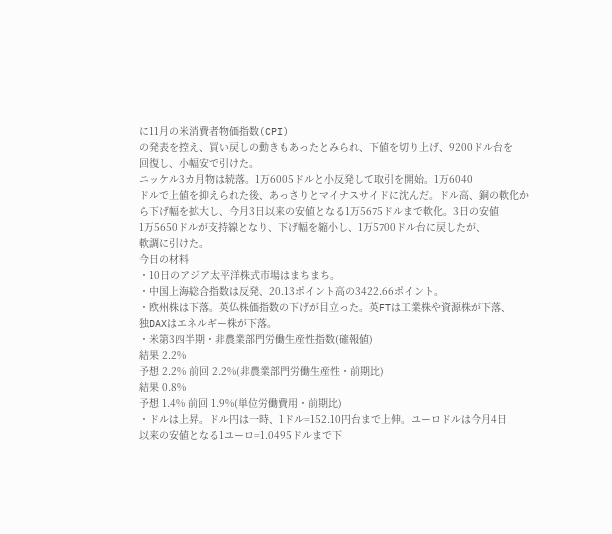に11月の米消費者物価指数(CPI)
の発表を控え、買い戻しの動きもあったとみられ、下値を切り上げ、9200ドル台を
回復し、小幅安で引けた。
ニッケル3カ月物は続落。1万6005ドルと小反発して取引を開始。1万6040
ドルで上値を抑えられた後、あっさりとマイナスサイドに沈んだ。ドル高、銅の軟化か
ら下げ幅を拡大し、今月3日以来の安値となる1万5675ドルまで軟化。3日の安値
1万5650ドルが支持線となり、下げ幅を縮小し、1万5700ドル台に戻したが、
軟調に引けた。
今日の材料
・10日のアジア太平洋株式市場はまちまち。
・中国上海総合指数は反発、20.13ポイント高の3422.66ポイント。
・欧州株は下落。英仏株価指数の下げが目立った。英FTは工業株や資源株が下落、
独DAXはエネルギー株が下落。
・米第3四半期・非農業部門労働生産性指数(確報値)
結果 2.2%
予想 2.2% 前回 2.2%(非農業部門労働生産性・前期比)
結果 0.8%
予想 1.4% 前回 1.9%(単位労働費用・前期比)
・ドルは上昇。ドル円は一時、1ドル=152.10円台まで上伸。ユーロドルは今月4日
以来の安値となる1ユーロ=1.0495ドルまで下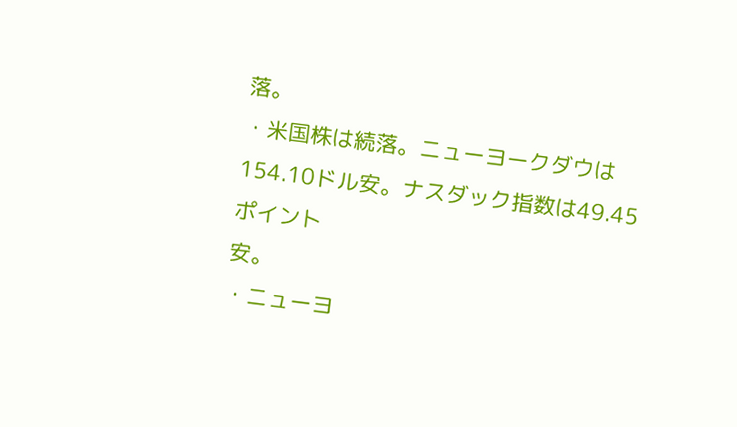落。
・米国株は続落。ニューヨークダウは154.10ドル安。ナスダック指数は49.45ポイント
安。
・ニューヨ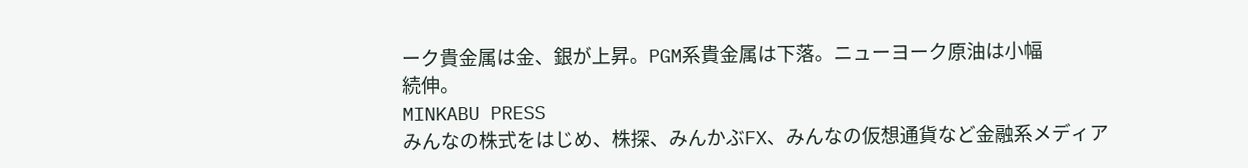ーク貴金属は金、銀が上昇。PGM系貴金属は下落。ニューヨーク原油は小幅
続伸。
MINKABU PRESS
みんなの株式をはじめ、株探、みんかぶFX、みんなの仮想通貨など金融系メディア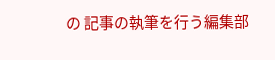の 記事の執筆を行う編集部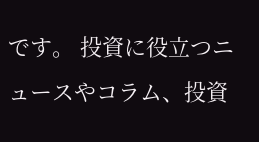です。 投資に役立つニュースやコラム、投資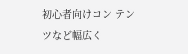初心者向けコン テンツなど幅広く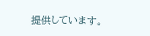提供しています。